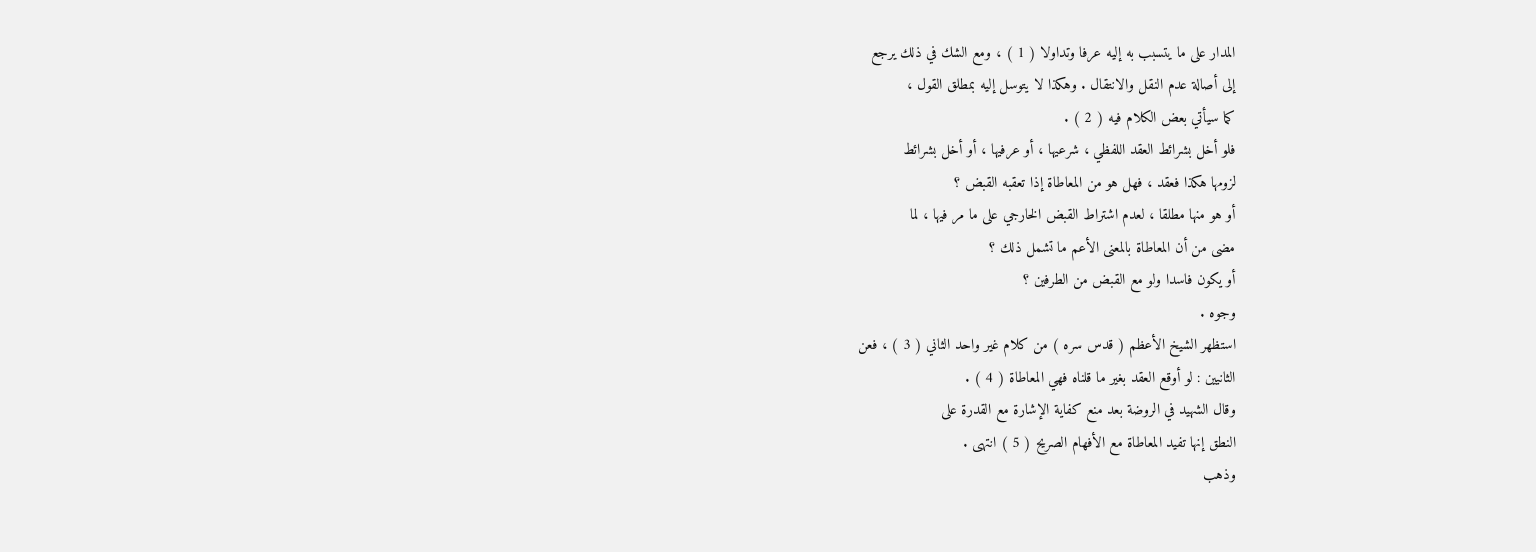المدار على ما يتسبب به إليه عرفا وتداولا ( 1 ) ، ومع الشك في ذلك يرجع
إلى أصالة عدم النقل والانتقال . وهكذا لا يتوسل إليه بمطلق القول ،
كما سيأتي بعض الكلام فيه ( 2 ) .
فلو أخل بشرائط العقد اللفظي ، شرعيها ، أو عرفيها ، أو أخل بشرائط
لزومها هكذا فعقد ، فهل هو من المعاطاة إذا تعقبه القبض ؟
أو هو منها مطلقا ، لعدم اشتراط القبض الخارجي على ما مر فيها ، لما
مضى من أن المعاطاة بالمعنى الأعم ما تشمل ذلك ؟
أو يكون فاسدا ولو مع القبض من الطرفين ؟
وجوه .
استظهر الشيخ الأعظم ( قدس سره ) من كلام غير واحد الثاني ( 3 ) ، فعن
الثانيين : لو أوقع العقد بغير ما قلناه فهي المعاطاة ( 4 ) .
وقال الشهيد في الروضة بعد منع كفاية الإشارة مع القدرة على
النطق إنها تفيد المعاطاة مع الأفهام الصريح ( 5 ) انتهى .
وذهب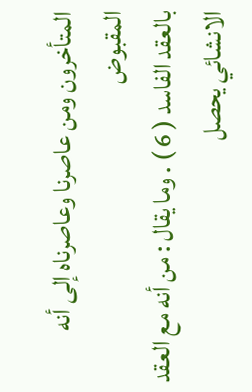المتأخرون ومن عاصرنا وعاصرناه إلى أنه المقبوض
بالعقد الفاسد ( 6 ) . وما يقال : من أنه مع العقد الانشائي يحصل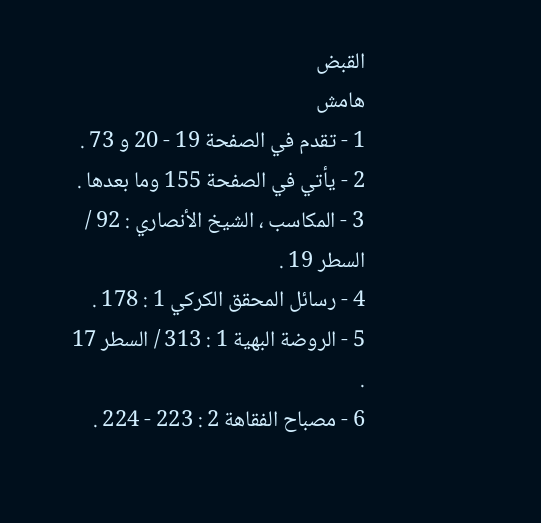القبض
هامش
1 - تقدم في الصفحة 19 - 20 و 73 .
2 - يأتي في الصفحة 155 وما بعدها .
3 - المكاسب ، الشيخ الأنصاري : 92 / السطر 19 .
4 - رسائل المحقق الكركي 1 : 178 .
5 - الروضة البهية 1 : 313 / السطر 17 .
6 - مصباح الفقاهة 2 : 223 - 224 .